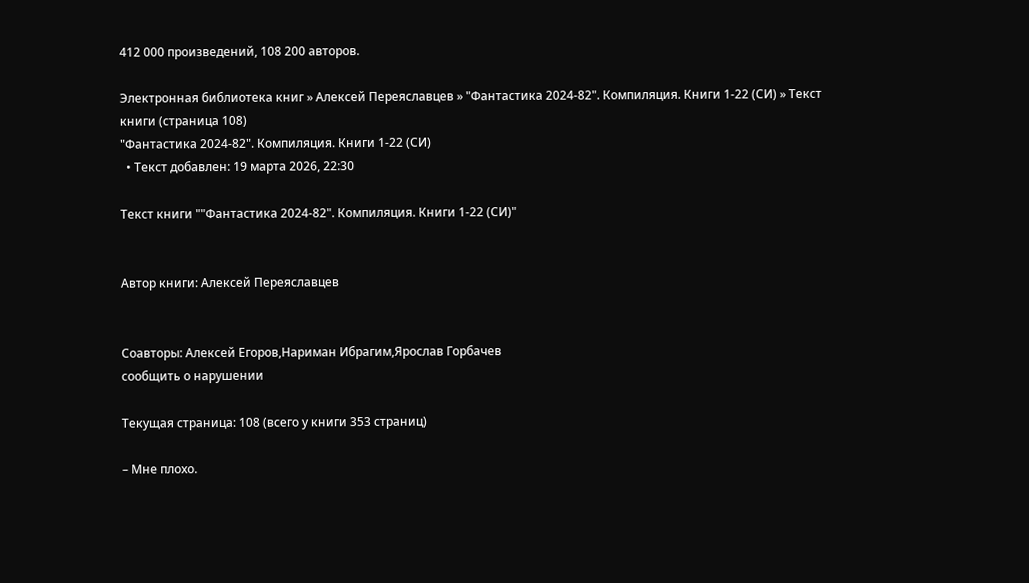412 000 произведений, 108 200 авторов.

Электронная библиотека книг » Алексей Переяславцев » "Фантастика 2024-82". Компиляция. Книги 1-22 (СИ) » Текст книги (страница 108)
"Фантастика 2024-82". Компиляция. Книги 1-22 (СИ)
  • Текст добавлен: 19 марта 2026, 22:30

Текст книги ""Фантастика 2024-82". Компиляция. Книги 1-22 (СИ)"


Автор книги: Алексей Переяславцев


Соавторы: Алексей Егоров,Нариман Ибрагим,Ярослав Горбачев
сообщить о нарушении

Текущая страница: 108 (всего у книги 353 страниц)

– Мне плохо.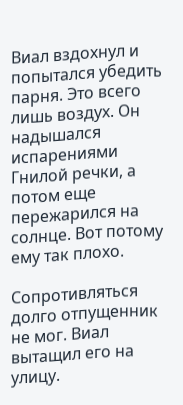Виал вздохнул и попытался убедить парня. Это всего лишь воздух. Он надышался испарениями Гнилой речки, а потом еще пережарился на солнце. Вот потому ему так плохо.

Сопротивляться долго отпущенник не мог. Виал вытащил его на улицу.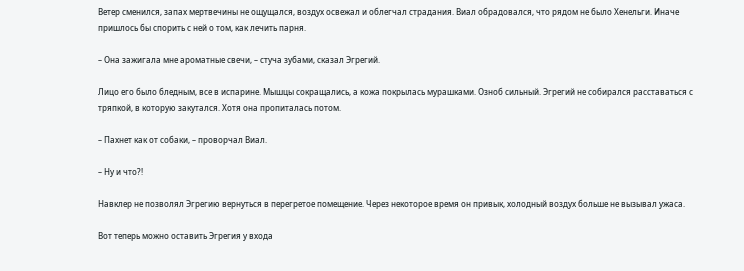Ветер сменился, запах мертвечины не ощущался, воздух освежал и облегчал страдания. Виал обрадовался, что рядом не было Хенельги. Иначе пришлось бы спорить с ней о том, как лечить парня.

– Она зажигала мне ароматные свечи, – стуча зубами, сказал Эгрегий.

Лицо его было бледным, все в испарине. Мышцы сокращались, а кожа покрылась мурашками. Озноб сильный. Эгрегий не собирался расставаться с тряпкой, в которую закутался. Хотя она пропиталась потом.

– Пахнет как от собаки, – проворчал Виал.

– Ну и что?!

Навклер не позволял Эгрегию вернуться в перегретое помещение. Через некоторое время он привык, холодный воздух больше не вызывал ужаса.

Вот теперь можно оставить Эгрегия у входа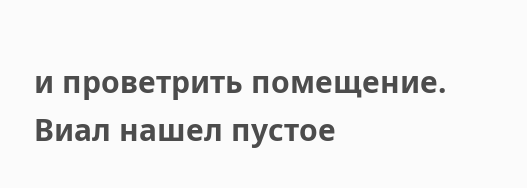и проветрить помещение. Виал нашел пустое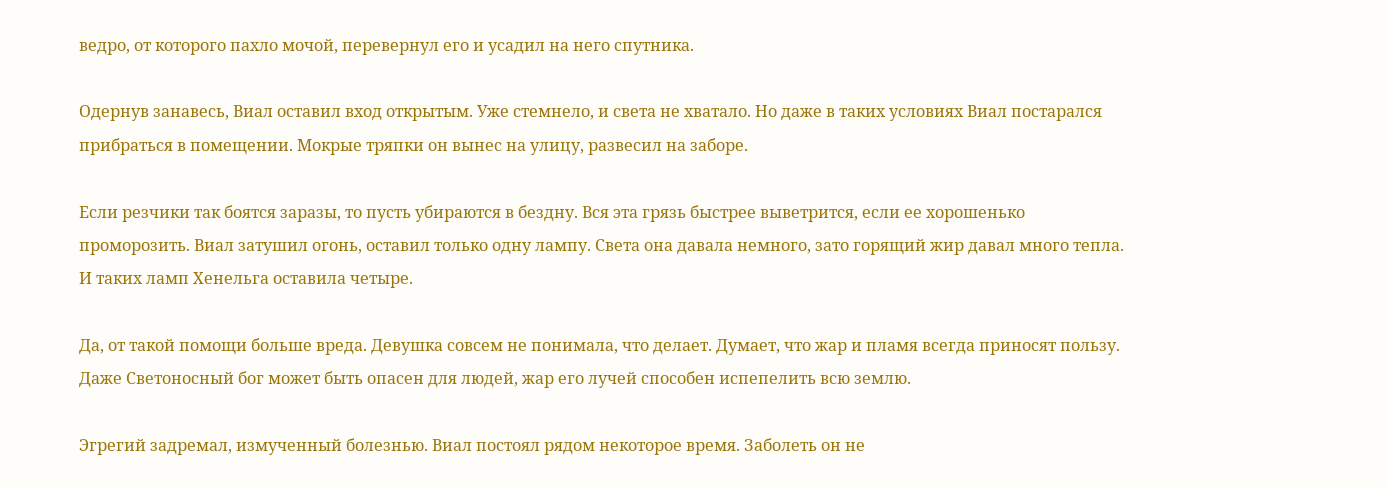ведро, от которого пахло мочой, перевернул его и усадил на него спутника.

Одернув занавесь, Виал оставил вход открытым. Уже стемнело, и света не хватало. Но даже в таких условиях Виал постарался прибраться в помещении. Мокрые тряпки он вынес на улицу, развесил на заборе.

Если резчики так боятся заразы, то пусть убираются в бездну. Вся эта грязь быстрее выветрится, если ее хорошенько проморозить. Виал затушил огонь, оставил только одну лампу. Света она давала немного, зато горящий жир давал много тепла. И таких ламп Хенельга оставила четыре.

Да, от такой помощи больше вреда. Девушка совсем не понимала, что делает. Думает, что жар и пламя всегда приносят пользу. Даже Светоносный бог может быть опасен для людей, жар его лучей способен испепелить всю землю.

Эгрегий задремал, измученный болезнью. Виал постоял рядом некоторое время. Заболеть он не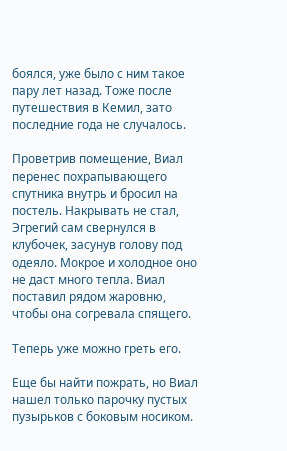боялся, уже было с ним такое пару лет назад. Тоже после путешествия в Кемил, зато последние года не случалось.

Проветрив помещение, Виал перенес похрапывающего спутника внутрь и бросил на постель. Накрывать не стал, Эгрегий сам свернулся в клубочек, засунув голову под одеяло. Мокрое и холодное оно не даст много тепла. Виал поставил рядом жаровню, чтобы она согревала спящего.

Теперь уже можно греть его.

Еще бы найти пожрать, но Виал нашел только парочку пустых пузырьков с боковым носиком.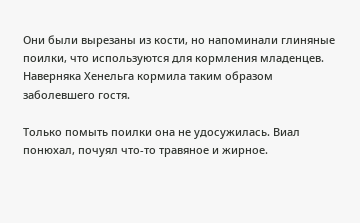Они были вырезаны из кости, но напоминали глиняные поилки, что используются для кормления младенцев. Наверняка Хенельга кормила таким образом заболевшего гостя.

Только помыть поилки она не удосужилась. Виал понюхал, почуял что-то травяное и жирное.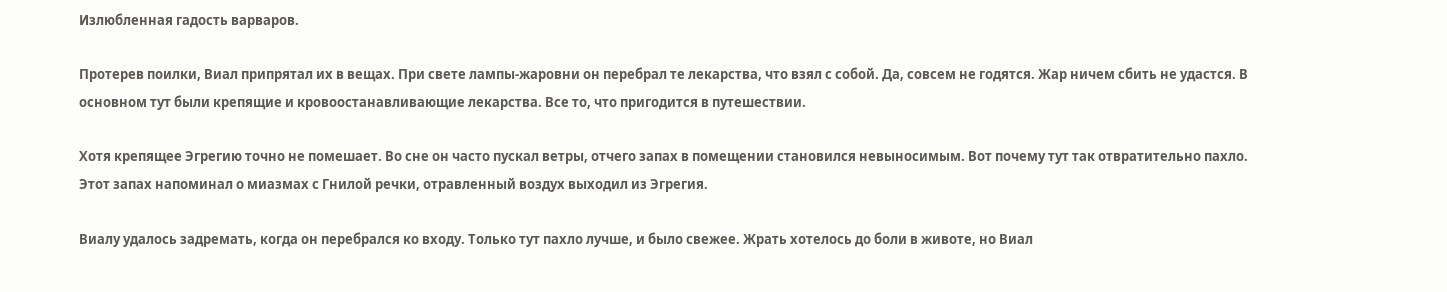Излюбленная гадость варваров.

Протерев поилки, Виал припрятал их в вещах. При свете лампы-жаровни он перебрал те лекарства, что взял с собой. Да, совсем не годятся. Жар ничем сбить не удастся. В основном тут были крепящие и кровоостанавливающие лекарства. Все то, что пригодится в путешествии.

Хотя крепящее Эгрегию точно не помешает. Во сне он часто пускал ветры, отчего запах в помещении становился невыносимым. Вот почему тут так отвратительно пахло. Этот запах напоминал о миазмах с Гнилой речки, отравленный воздух выходил из Эгрегия.

Виалу удалось задремать, когда он перебрался ко входу. Только тут пахло лучше, и было свежее. Жрать хотелось до боли в животе, но Виал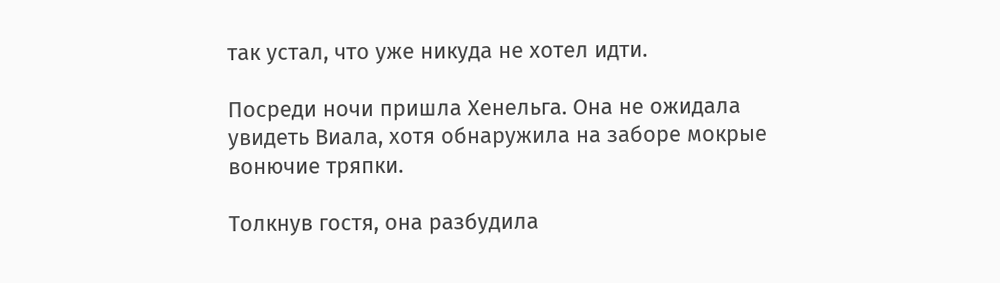так устал, что уже никуда не хотел идти.

Посреди ночи пришла Хенельга. Она не ожидала увидеть Виала, хотя обнаружила на заборе мокрые вонючие тряпки.

Толкнув гостя, она разбудила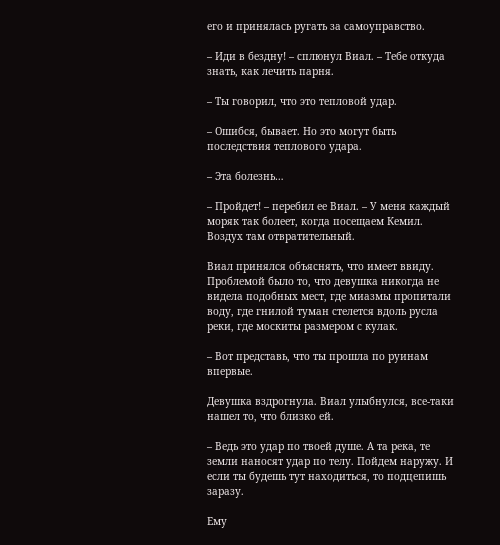его и принялась ругать за самоуправство.

– Иди в бездну! – сплюнул Виал. – Тебе откуда знать, как лечить парня.

– Ты говорил, что это тепловой удар.

– Ошибся, бывает. Но это могут быть последствия теплового удара.

– Эта болезнь…

– Пройдет! – перебил ее Виал. – У меня каждый моряк так болеет, когда посещаем Кемил. Воздух там отвратительный.

Виал принялся объяснять, что имеет ввиду. Проблемой было то, что девушка никогда не видела подобных мест, где миазмы пропитали воду, где гнилой туман стелется вдоль русла реки, где москиты размером с кулак.

– Вот представь, что ты прошла по руинам впервые.

Девушка вздрогнула. Виал улыбнулся, все-таки нашел то, что близко ей.

– Ведь это удар по твоей душе. А та река, те земли наносят удар по телу. Пойдем наружу. И если ты будешь тут находиться, то подцепишь заразу.

Ему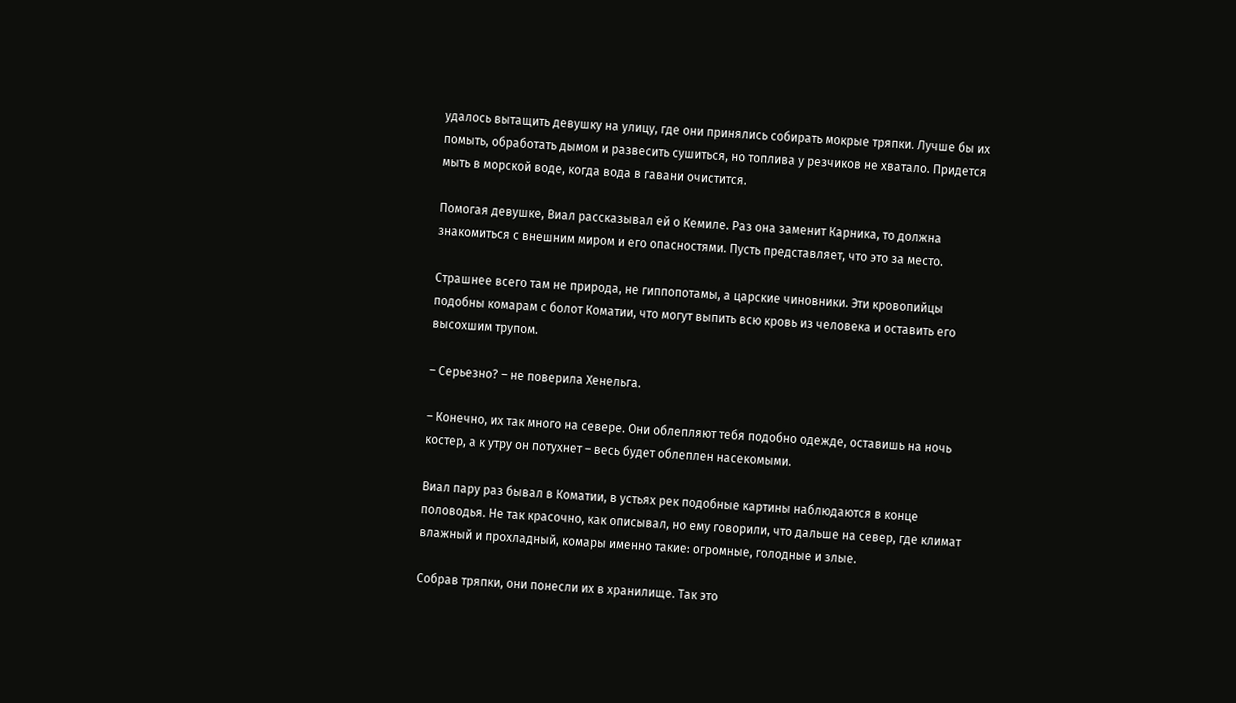удалось вытащить девушку на улицу, где они принялись собирать мокрые тряпки. Лучше бы их помыть, обработать дымом и развесить сушиться, но топлива у резчиков не хватало. Придется мыть в морской воде, когда вода в гавани очистится.

Помогая девушке, Виал рассказывал ей о Кемиле. Раз она заменит Карника, то должна знакомиться с внешним миром и его опасностями. Пусть представляет, что это за место.

Страшнее всего там не природа, не гиппопотамы, а царские чиновники. Эти кровопийцы подобны комарам с болот Коматии, что могут выпить всю кровь из человека и оставить его высохшим трупом.

– Серьезно? – не поверила Хенельга.

– Конечно, их так много на севере. Они облепляют тебя подобно одежде, оставишь на ночь костер, а к утру он потухнет – весь будет облеплен насекомыми.

Виал пару раз бывал в Коматии, в устьях рек подобные картины наблюдаются в конце половодья. Не так красочно, как описывал, но ему говорили, что дальше на север, где климат влажный и прохладный, комары именно такие: огромные, голодные и злые.

Собрав тряпки, они понесли их в хранилище. Так это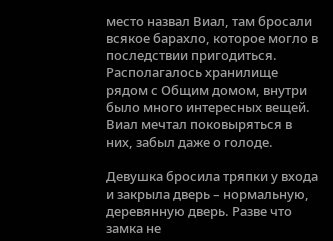место назвал Виал, там бросали всякое барахло, которое могло в последствии пригодиться. Располагалось хранилище рядом с Общим домом, внутри было много интересных вещей. Виал мечтал поковыряться в них, забыл даже о голоде.

Девушка бросила тряпки у входа и закрыла дверь – нормальную, деревянную дверь. Разве что замка не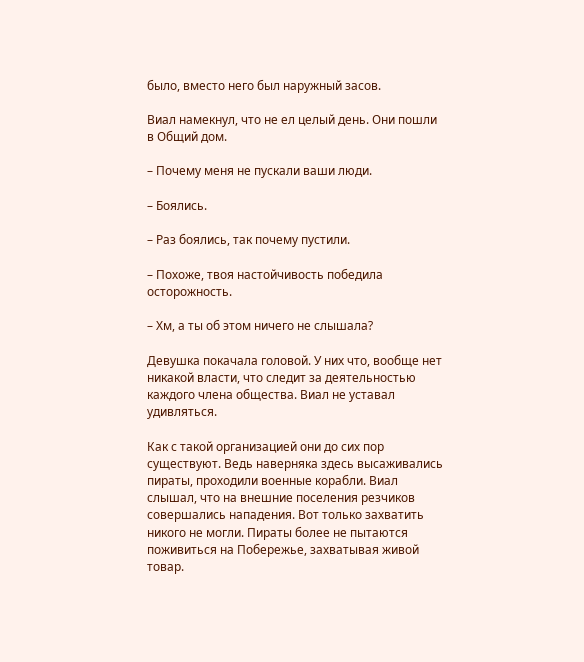было, вместо него был наружный засов.

Виал намекнул, что не ел целый день. Они пошли в Общий дом.

– Почему меня не пускали ваши люди.

– Боялись.

– Раз боялись, так почему пустили.

– Похоже, твоя настойчивость победила осторожность.

– Хм, а ты об этом ничего не слышала?

Девушка покачала головой. У них что, вообще нет никакой власти, что следит за деятельностью каждого члена общества. Виал не уставал удивляться.

Как с такой организацией они до сих пор существуют. Ведь наверняка здесь высаживались пираты, проходили военные корабли. Виал слышал, что на внешние поселения резчиков совершались нападения. Вот только захватить никого не могли. Пираты более не пытаются поживиться на Побережье, захватывая живой товар.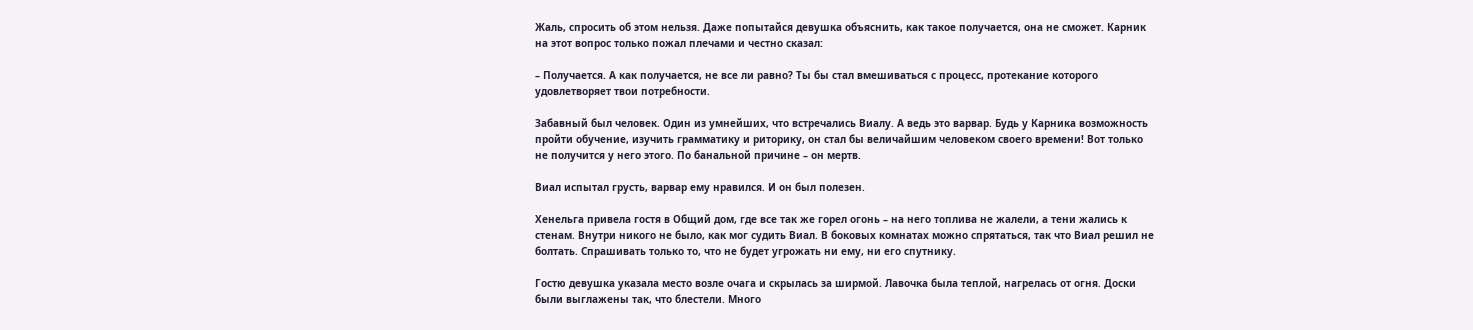Жаль, спросить об этом нельзя. Даже попытайся девушка объяснить, как такое получается, она не сможет. Карник на этот вопрос только пожал плечами и честно сказал:

– Получается. А как получается, не все ли равно? Ты бы стал вмешиваться с процесс, протекание которого удовлетворяет твои потребности.

Забавный был человек. Один из умнейших, что встречались Виалу. А ведь это варвар. Будь у Карника возможность пройти обучение, изучить грамматику и риторику, он стал бы величайшим человеком своего времени! Вот только не получится у него этого. По банальной причине – он мертв.

Виал испытал грусть, варвар ему нравился. И он был полезен.

Хенельга привела гостя в Общий дом, где все так же горел огонь – на него топлива не жалели, а тени жались к стенам. Внутри никого не было, как мог судить Виал. В боковых комнатах можно спрятаться, так что Виал решил не болтать. Спрашивать только то, что не будет угрожать ни ему, ни его спутнику.

Гостю девушка указала место возле очага и скрылась за ширмой. Лавочка была теплой, нагрелась от огня. Доски были выглажены так, что блестели. Много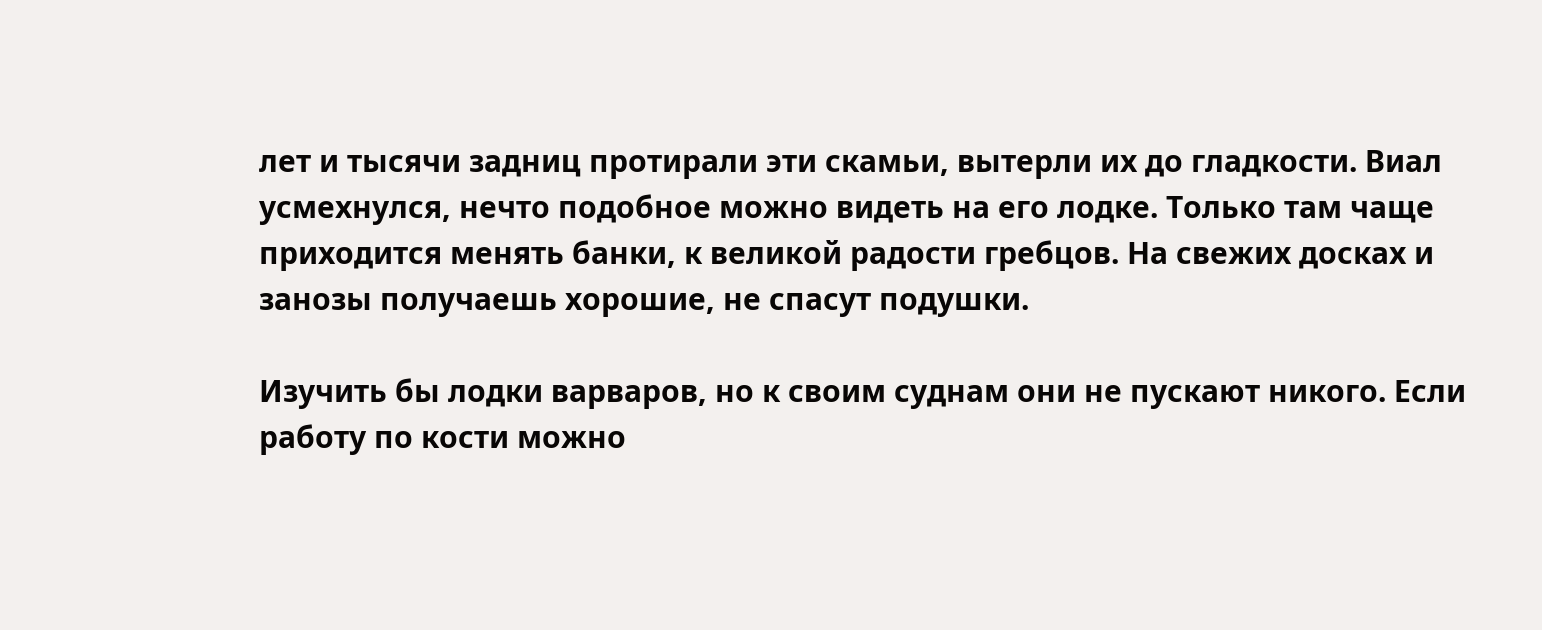лет и тысячи задниц протирали эти скамьи, вытерли их до гладкости. Виал усмехнулся, нечто подобное можно видеть на его лодке. Только там чаще приходится менять банки, к великой радости гребцов. На свежих досках и занозы получаешь хорошие, не спасут подушки.

Изучить бы лодки варваров, но к своим суднам они не пускают никого. Если работу по кости можно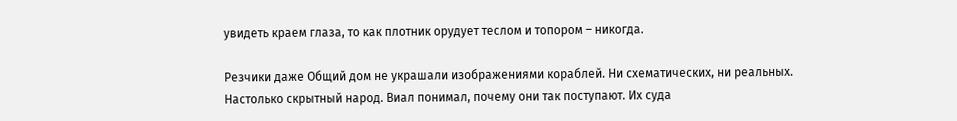увидеть краем глаза, то как плотник орудует теслом и топором – никогда.

Резчики даже Общий дом не украшали изображениями кораблей. Ни схематических, ни реальных. Настолько скрытный народ. Виал понимал, почему они так поступают. Их суда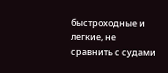быстроходные и легкие, не сравнить с судами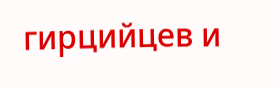гирцийцев и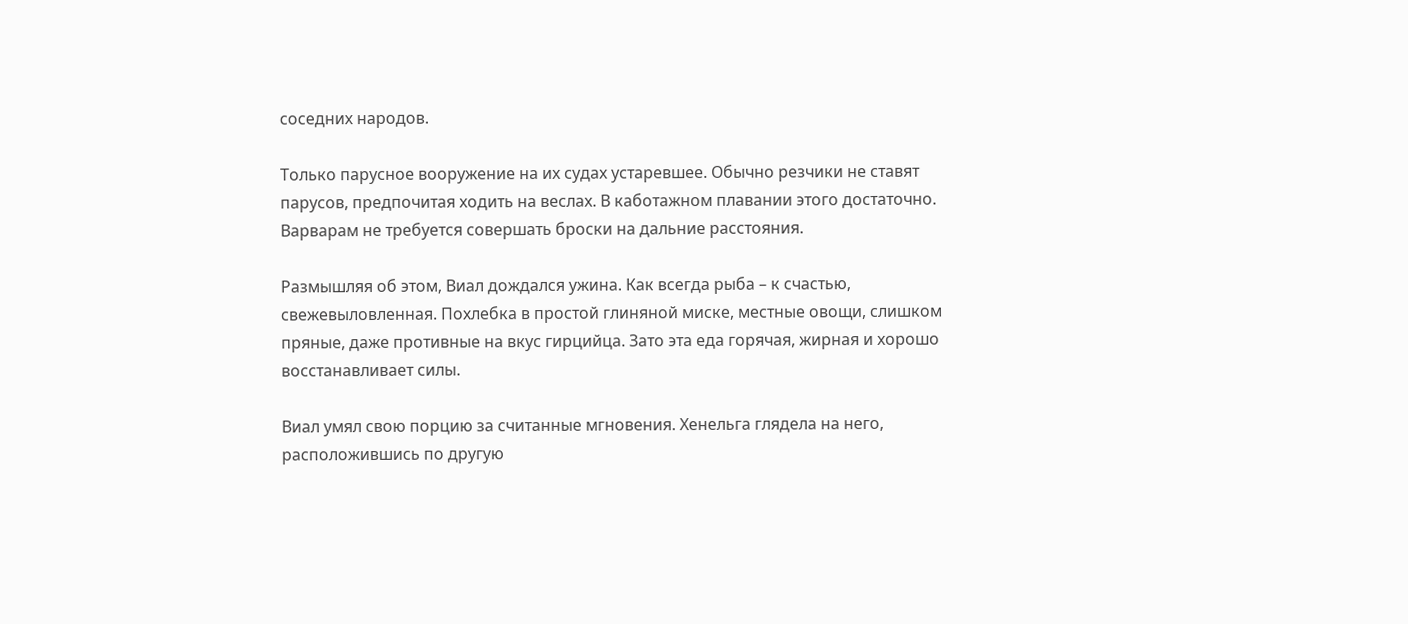соседних народов.

Только парусное вооружение на их судах устаревшее. Обычно резчики не ставят парусов, предпочитая ходить на веслах. В каботажном плавании этого достаточно. Варварам не требуется совершать броски на дальние расстояния.

Размышляя об этом, Виал дождался ужина. Как всегда рыба – к счастью, свежевыловленная. Похлебка в простой глиняной миске, местные овощи, слишком пряные, даже противные на вкус гирцийца. Зато эта еда горячая, жирная и хорошо восстанавливает силы.

Виал умял свою порцию за считанные мгновения. Хенельга глядела на него, расположившись по другую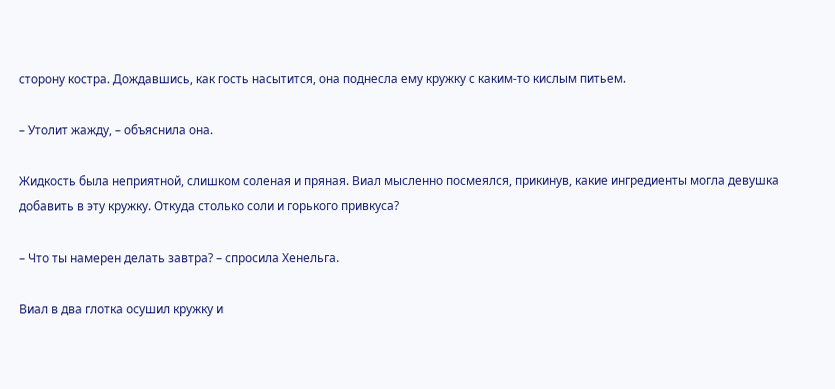сторону костра. Дождавшись, как гость насытится, она поднесла ему кружку с каким-то кислым питьем.

– Утолит жажду, – объяснила она.

Жидкость была неприятной, слишком соленая и пряная. Виал мысленно посмеялся, прикинув, какие ингредиенты могла девушка добавить в эту кружку. Откуда столько соли и горького привкуса?

– Что ты намерен делать завтра? – спросила Хенельга.

Виал в два глотка осушил кружку и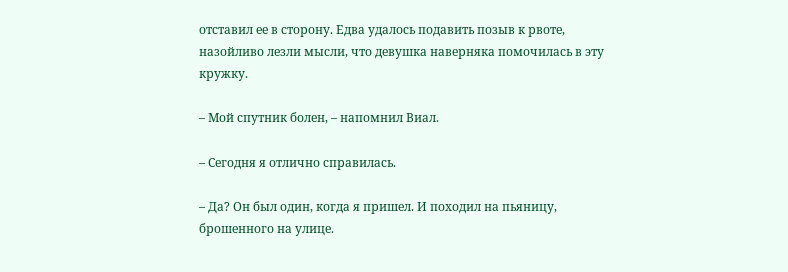отставил ее в сторону. Едва удалось подавить позыв к рвоте, назойливо лезли мысли, что девушка наверняка помочилась в эту кружку.

– Мой спутник болен, – напомнил Виал.

– Сегодня я отлично справилась.

– Да? Он был один, когда я пришел. И походил на пьяницу, брошенного на улице.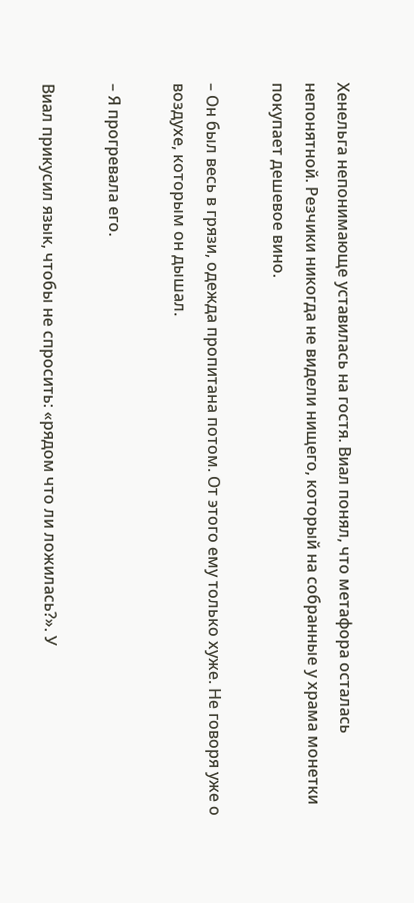Хенельга непонимающе уставилась на гостя. Виал понял, что метафора осталась непонятной. Резчики никогда не видели нищего, который на собранные у храма монетки покупает дешевое вино.

– Он был весь в грязи, одежда пропитана потом. От этого ему только хуже. Не говоря уже о воздухе, которым он дышал.

– Я прогревала его.

Виал прикусил язык, чтобы не спросить: «рядом что ли ложилась?». У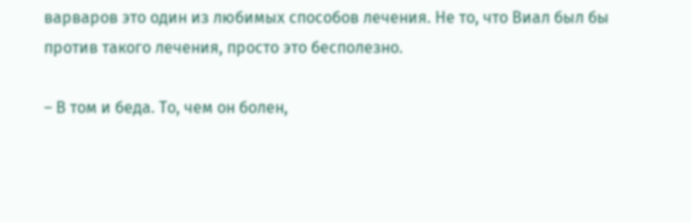варваров это один из любимых способов лечения. Не то, что Виал был бы против такого лечения, просто это бесполезно.

– В том и беда. То, чем он болен,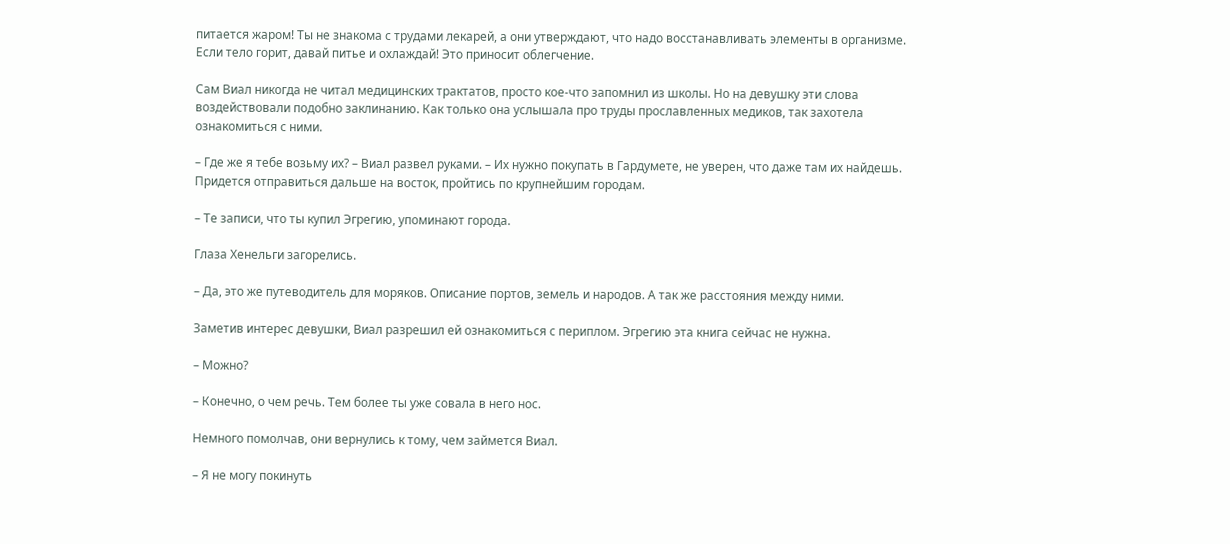питается жаром! Ты не знакома с трудами лекарей, а они утверждают, что надо восстанавливать элементы в организме. Если тело горит, давай питье и охлаждай! Это приносит облегчение.

Сам Виал никогда не читал медицинских трактатов, просто кое-что запомнил из школы. Но на девушку эти слова воздействовали подобно заклинанию. Как только она услышала про труды прославленных медиков, так захотела ознакомиться с ними.

– Где же я тебе возьму их? – Виал развел руками. – Их нужно покупать в Гардумете, не уверен, что даже там их найдешь. Придется отправиться дальше на восток, пройтись по крупнейшим городам.

– Те записи, что ты купил Эгрегию, упоминают города.

Глаза Хенельги загорелись.

– Да, это же путеводитель для моряков. Описание портов, земель и народов. А так же расстояния между ними.

Заметив интерес девушки, Виал разрешил ей ознакомиться с периплом. Эгрегию эта книга сейчас не нужна.

– Можно?

– Конечно, о чем речь. Тем более ты уже совала в него нос.

Немного помолчав, они вернулись к тому, чем займется Виал.

– Я не могу покинуть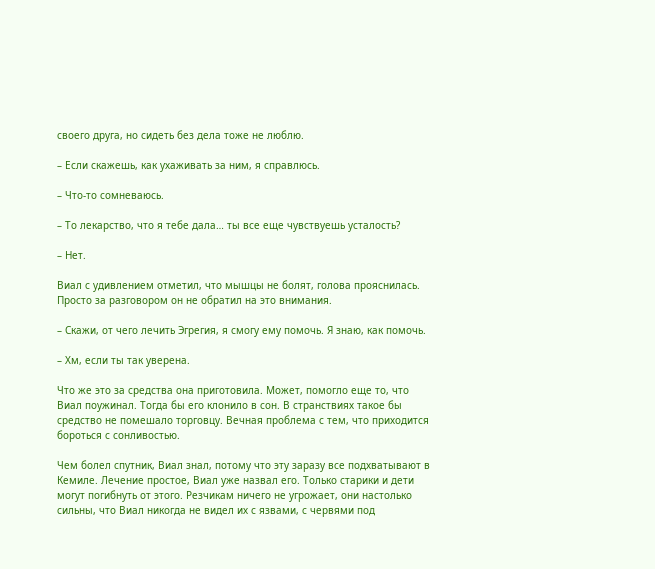своего друга, но сидеть без дела тоже не люблю.

– Если скажешь, как ухаживать за ним, я справлюсь.

– Что-то сомневаюсь.

– То лекарство, что я тебе дала… ты все еще чувствуешь усталость?

– Нет.

Виал с удивлением отметил, что мышцы не болят, голова прояснилась. Просто за разговором он не обратил на это внимания.

– Скажи, от чего лечить Эгрегия, я смогу ему помочь. Я знаю, как помочь.

– Хм, если ты так уверена.

Что же это за средства она приготовила. Может, помогло еще то, что Виал поужинал. Тогда бы его клонило в сон. В странствиях такое бы средство не помешало торговцу. Вечная проблема с тем, что приходится бороться с сонливостью.

Чем болел спутник, Виал знал, потому что эту заразу все подхватывают в Кемиле. Лечение простое, Виал уже назвал его. Только старики и дети могут погибнуть от этого. Резчикам ничего не угрожает, они настолько сильны, что Виал никогда не видел их с язвами, с червями под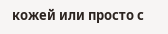кожей или просто с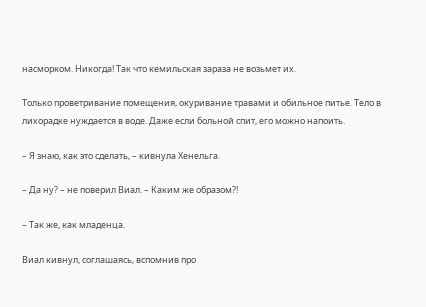насморком. Никогда! Так что кемильская зараза не возьмет их.

Только проветривание помещения, окуривание травами и обильное питье. Тело в лихорадке нуждается в воде. Даже если больной спит, его можно напоить.

– Я знаю, как это сделать, – кивнула Хенельга.

– Да ну? – не поверил Виал. – Каким же образом?!

– Так же, как младенца.

Виал кивнул, соглашаясь, вспомнив про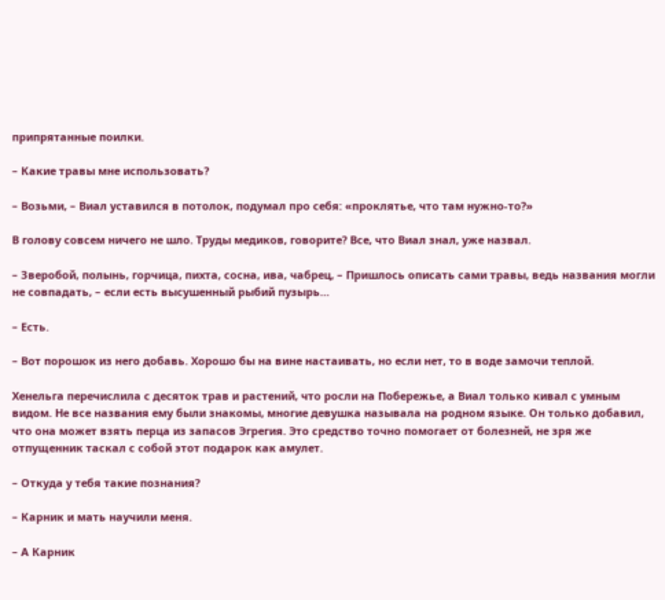припрятанные поилки.

– Какие травы мне использовать?

– Возьми, – Виал уставился в потолок, подумал про себя: «проклятье, что там нужно-то?»

В голову совсем ничего не шло. Труды медиков, говорите? Все, что Виал знал, уже назвал.

– Зверобой, полынь, горчица, пихта, сосна, ива, чабрец, – Пришлось описать сами травы, ведь названия могли не совпадать, – если есть высушенный рыбий пузырь…

– Есть.

– Вот порошок из него добавь. Хорошо бы на вине настаивать, но если нет, то в воде замочи теплой.

Хенельга перечислила с десяток трав и растений, что росли на Побережье, а Виал только кивал с умным видом. Не все названия ему были знакомы, многие девушка называла на родном языке. Он только добавил, что она может взять перца из запасов Эгрегия. Это средство точно помогает от болезней, не зря же отпущенник таскал с собой этот подарок как амулет.

– Откуда у тебя такие познания?

– Карник и мать научили меня.

– А Карник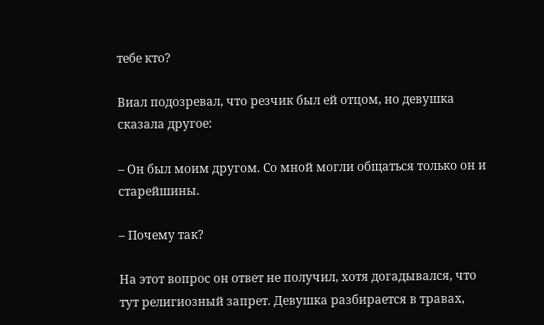тебе кто?

Виал подозревал, что резчик был ей отцом, но девушка сказала другое:

– Он был моим другом. Со мной могли общаться только он и старейшины.

– Почему так?

На этот вопрос он ответ не получил, хотя догадывался, что тут религиозный запрет. Девушка разбирается в травах,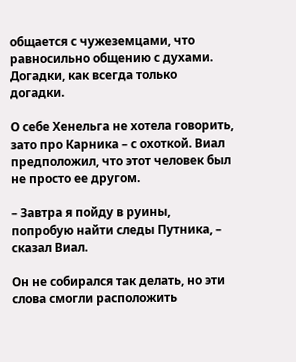общается с чужеземцами, что равносильно общению с духами. Догадки, как всегда только догадки.

О себе Хенельга не хотела говорить, зато про Карника – с охоткой. Виал предположил, что этот человек был не просто ее другом.

– Завтра я пойду в руины, попробую найти следы Путника, – сказал Виал.

Он не собирался так делать, но эти слова смогли расположить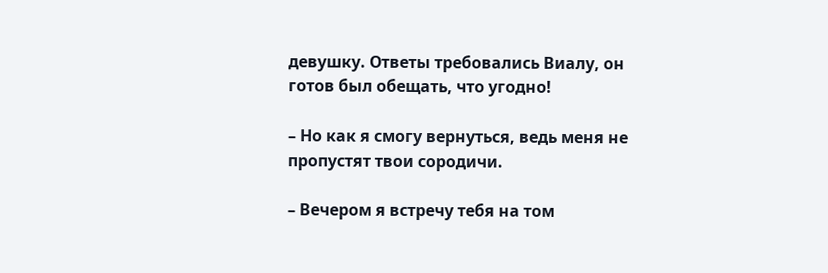девушку. Ответы требовались Виалу, он готов был обещать, что угодно!

– Но как я смогу вернуться, ведь меня не пропустят твои сородичи.

– Вечером я встречу тебя на том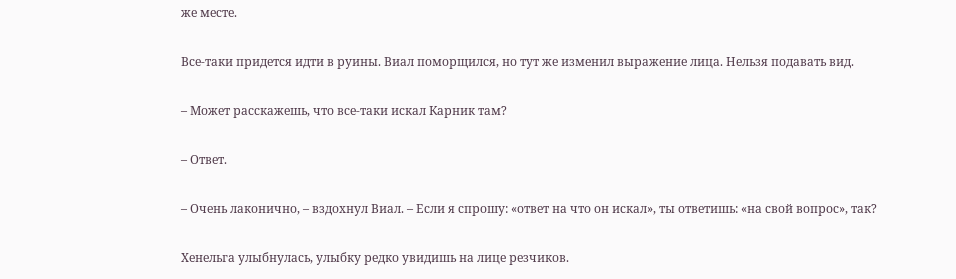же месте.

Все-таки придется идти в руины. Виал поморщился, но тут же изменил выражение лица. Нельзя подавать вид.

– Может расскажешь, что все-таки искал Карник там?

– Ответ.

– Очень лаконично, – вздохнул Виал. – Если я спрошу: «ответ на что он искал», ты ответишь: «на свой вопрос», так?

Хенельга улыбнулась, улыбку редко увидишь на лице резчиков.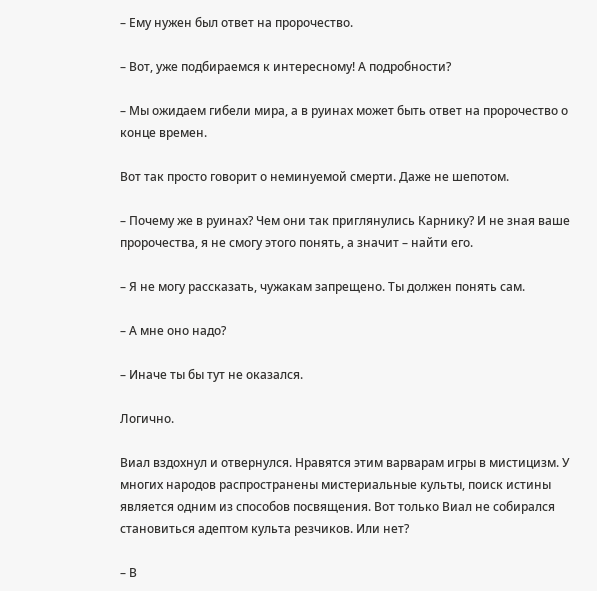– Ему нужен был ответ на пророчество.

– Вот, уже подбираемся к интересному! А подробности?

– Мы ожидаем гибели мира, а в руинах может быть ответ на пророчество о конце времен.

Вот так просто говорит о неминуемой смерти. Даже не шепотом.

– Почему же в руинах? Чем они так приглянулись Карнику? И не зная ваше пророчества, я не смогу этого понять, а значит – найти его.

– Я не могу рассказать, чужакам запрещено. Ты должен понять сам.

– А мне оно надо?

– Иначе ты бы тут не оказался.

Логично.

Виал вздохнул и отвернулся. Нравятся этим варварам игры в мистицизм. У многих народов распространены мистериальные культы, поиск истины является одним из способов посвящения. Вот только Виал не собирался становиться адептом культа резчиков. Или нет?

– В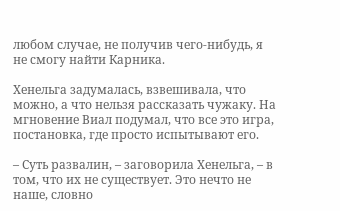любом случае, не получив чего-нибудь, я не смогу найти Карника.

Хенельга задумалась, взвешивала, что можно, а что нельзя рассказать чужаку. На мгновение Виал подумал, что все это игра, постановка, где просто испытывают его.

– Суть развалин, – заговорила Хенельга, – в том, что их не существует. Это нечто не наше, словно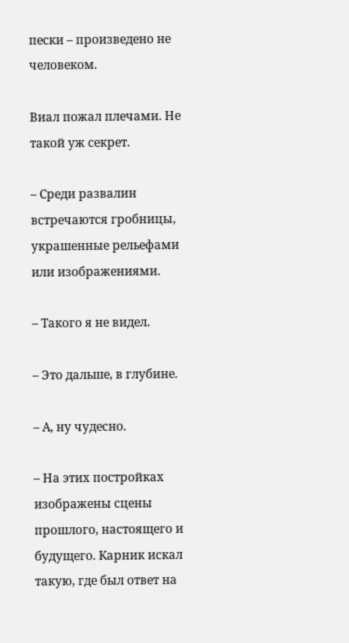пески – произведено не человеком.

Виал пожал плечами. Не такой уж секрет.

– Среди развалин встречаются гробницы, украшенные рельефами или изображениями.

– Такого я не видел.

– Это дальше, в глубине.

– А, ну чудесно.

– На этих постройках изображены сцены прошлого, настоящего и будущего. Карник искал такую, где был ответ на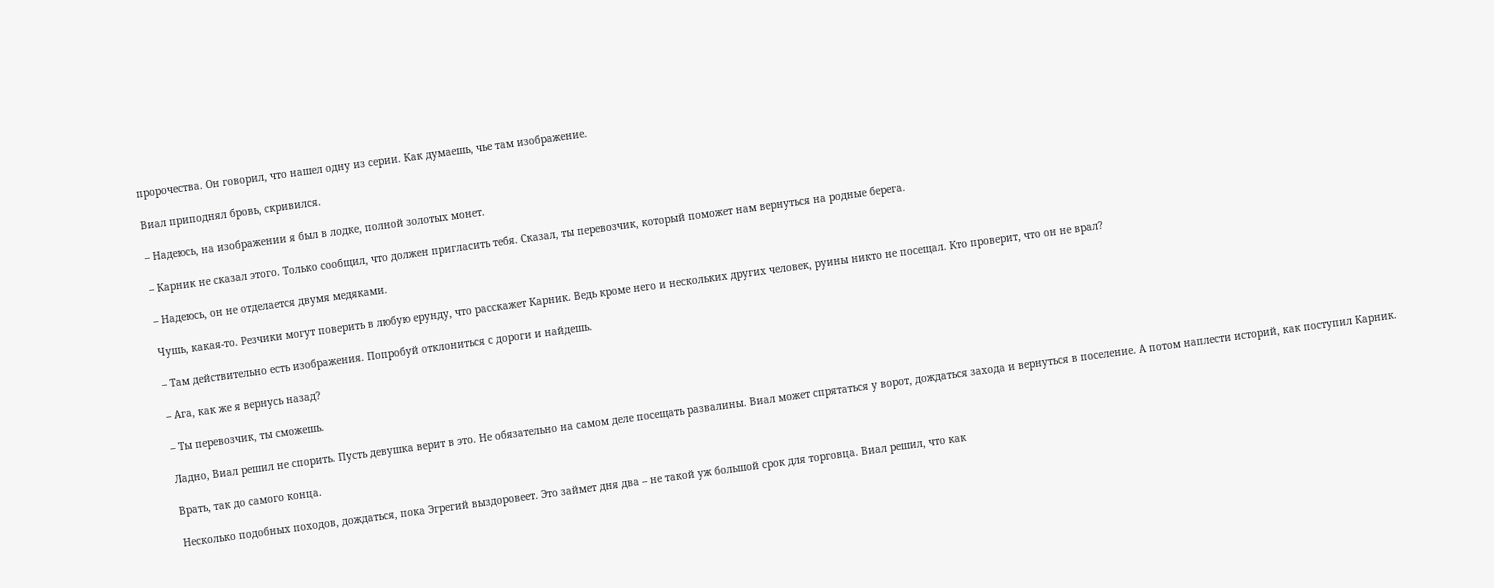пророчества. Он говорил, что нашел одну из серии. Как думаешь, чье там изображение.

Виал приподнял бровь, скривился.

– Надеюсь, на изображении я был в лодке, полной золотых монет.

– Карник не сказал этого. Только сообщил, что должен пригласить тебя. Сказал, ты перевозчик, который поможет нам вернуться на родные берега.

– Надеюсь, он не отделается двумя медяками.

Чушь, какая-то. Резчики могут поверить в любую ерунду, что расскажет Карник. Ведь кроме него и нескольких других человек, руины никто не посещал. Кто проверит, что он не врал?

– Там действительно есть изображения. Попробуй отклониться с дороги и найдешь.

– Ага, как же я вернусь назад?

– Ты перевозчик, ты сможешь.

Ладно, Виал решил не спорить. Пусть девушка верит в это. Не обязательно на самом деле посещать развалины. Виал может спрятаться у ворот, дождаться захода и вернуться в поселение. А потом наплести историй, как поступил Карник.

Врать, так до самого конца.

Несколько подобных походов, дождаться, пока Эгрегий выздоровеет. Это займет дня два – не такой уж большой срок для торговца. Виал решил, что как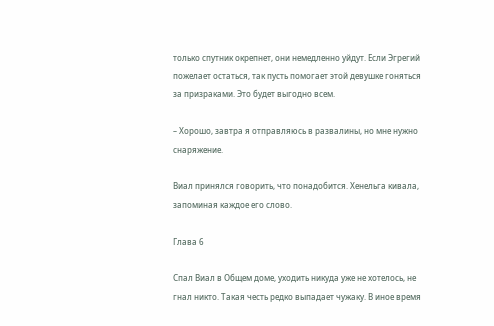только спутник окрепнет, они немедленно уйдут. Если Эгрегий пожелает остаться, так пусть помогает этой девушке гоняться за призраками. Это будет выгодно всем.

– Хорошо, завтра я отправляюсь в развалины, но мне нужно снаряжение.

Виал принялся говорить, что понадобится. Хенельга кивала, запоминая каждое его слово.

Глава 6

Спал Виал в Общем доме, уходить никуда уже не хотелось, не гнал никто. Такая честь редко выпадает чужаку. В иное время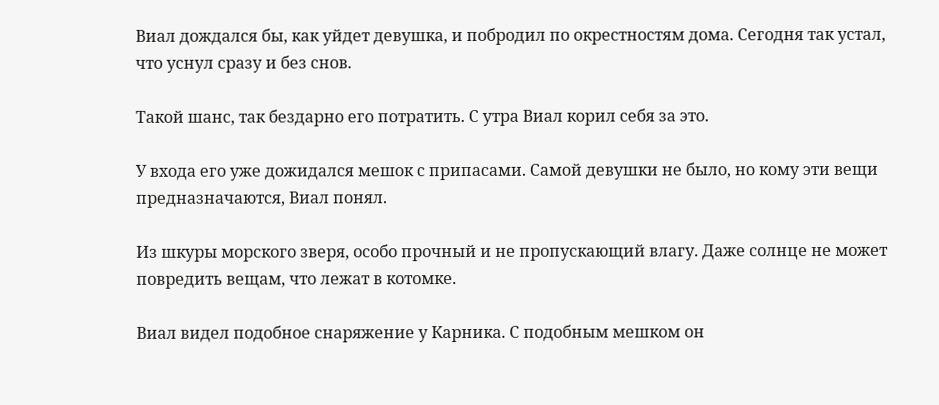Виал дождался бы, как уйдет девушка, и побродил по окрестностям дома. Сегодня так устал, что уснул сразу и без снов.

Такой шанс, так бездарно его потратить. С утра Виал корил себя за это.

У входа его уже дожидался мешок с припасами. Самой девушки не было, но кому эти вещи предназначаются, Виал понял.

Из шкуры морского зверя, особо прочный и не пропускающий влагу. Даже солнце не может повредить вещам, что лежат в котомке.

Виал видел подобное снаряжение у Карника. С подобным мешком он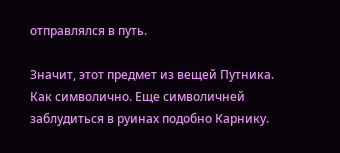отправлялся в путь.

Значит, этот предмет из вещей Путника. Как символично. Еще символичней заблудиться в руинах подобно Карнику.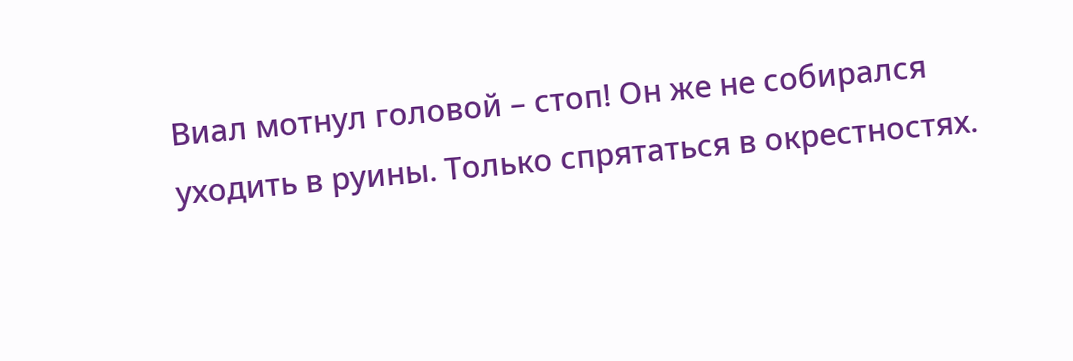Виал мотнул головой – стоп! Он же не собирался уходить в руины. Только спрятаться в окрестностях.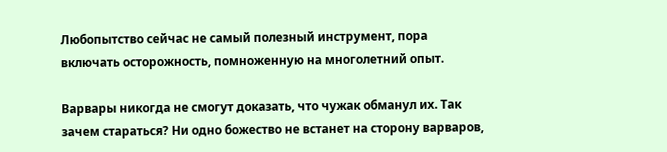Любопытство сейчас не самый полезный инструмент, пора включать осторожность, помноженную на многолетний опыт.

Варвары никогда не смогут доказать, что чужак обманул их. Так зачем стараться? Ни одно божество не встанет на сторону варваров,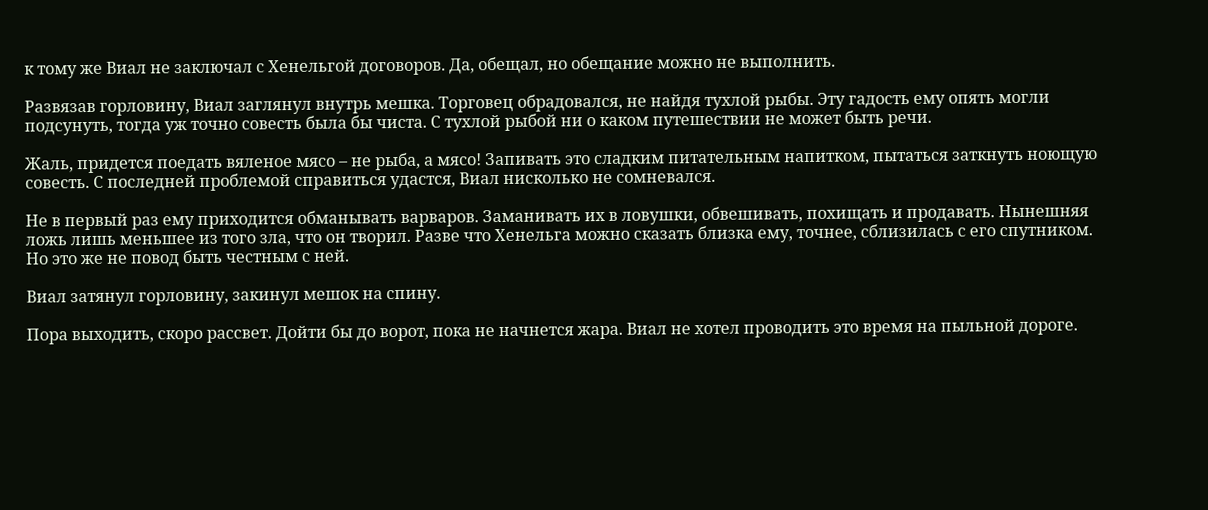к тому же Виал не заключал с Хенельгой договоров. Да, обещал, но обещание можно не выполнить.

Развязав горловину, Виал заглянул внутрь мешка. Торговец обрадовался, не найдя тухлой рыбы. Эту гадость ему опять могли подсунуть, тогда уж точно совесть была бы чиста. С тухлой рыбой ни о каком путешествии не может быть речи.

Жаль, придется поедать вяленое мясо – не рыба, а мясо! Запивать это сладким питательным напитком, пытаться заткнуть ноющую совесть. С последней проблемой справиться удастся, Виал нисколько не сомневался.

Не в первый раз ему приходится обманывать варваров. Заманивать их в ловушки, обвешивать, похищать и продавать. Нынешняя ложь лишь меньшее из того зла, что он творил. Разве что Хенельга можно сказать близка ему, точнее, сблизилась с его спутником. Но это же не повод быть честным с ней.

Виал затянул горловину, закинул мешок на спину.

Пора выходить, скоро рассвет. Дойти бы до ворот, пока не начнется жара. Виал не хотел проводить это время на пыльной дороге.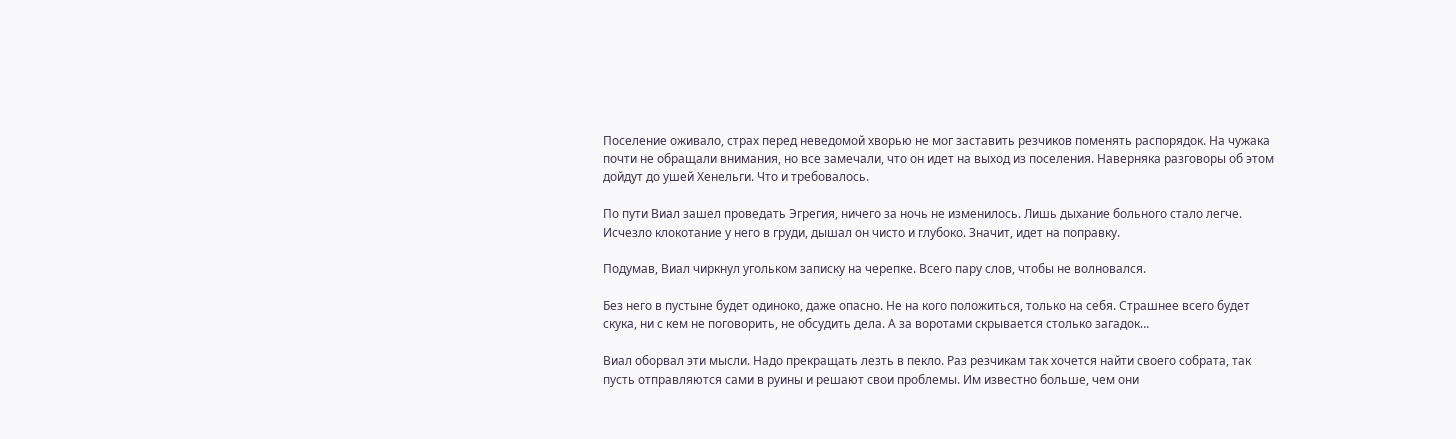Поселение оживало, страх перед неведомой хворью не мог заставить резчиков поменять распорядок. На чужака почти не обращали внимания, но все замечали, что он идет на выход из поселения. Наверняка разговоры об этом дойдут до ушей Хенельги. Что и требовалось.

По пути Виал зашел проведать Эгрегия, ничего за ночь не изменилось. Лишь дыхание больного стало легче. Исчезло клокотание у него в груди, дышал он чисто и глубоко. Значит, идет на поправку.

Подумав, Виал чиркнул угольком записку на черепке. Всего пару слов, чтобы не волновался.

Без него в пустыне будет одиноко, даже опасно. Не на кого положиться, только на себя. Страшнее всего будет скука, ни с кем не поговорить, не обсудить дела. А за воротами скрывается столько загадок…

Виал оборвал эти мысли. Надо прекращать лезть в пекло. Раз резчикам так хочется найти своего собрата, так пусть отправляются сами в руины и решают свои проблемы. Им известно больше, чем они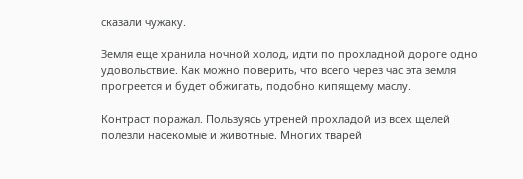сказали чужаку.

Земля еще хранила ночной холод, идти по прохладной дороге одно удовольствие. Как можно поверить, что всего через час эта земля прогреется и будет обжигать, подобно кипящему маслу.

Контраст поражал. Пользуясь утреней прохладой из всех щелей полезли насекомые и животные. Многих тварей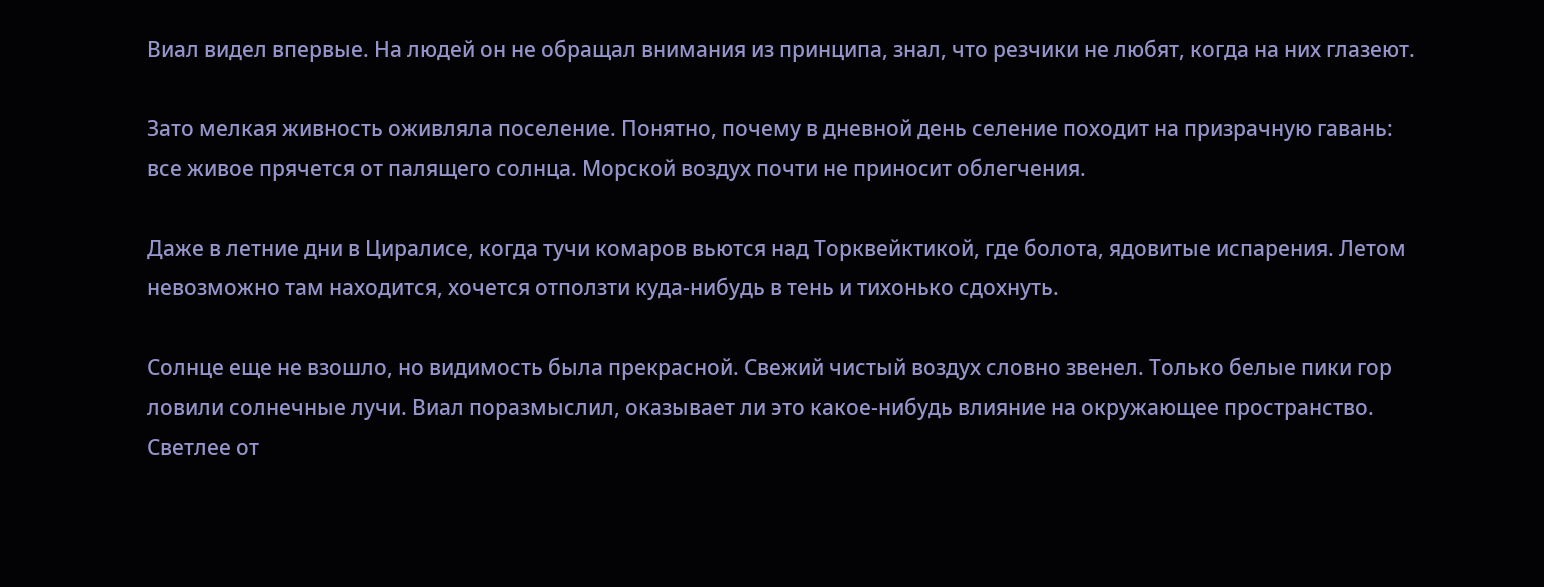Виал видел впервые. На людей он не обращал внимания из принципа, знал, что резчики не любят, когда на них глазеют.

Зато мелкая живность оживляла поселение. Понятно, почему в дневной день селение походит на призрачную гавань: все живое прячется от палящего солнца. Морской воздух почти не приносит облегчения.

Даже в летние дни в Циралисе, когда тучи комаров вьются над Торквейктикой, где болота, ядовитые испарения. Летом невозможно там находится, хочется отползти куда-нибудь в тень и тихонько сдохнуть.

Солнце еще не взошло, но видимость была прекрасной. Свежий чистый воздух словно звенел. Только белые пики гор ловили солнечные лучи. Виал поразмыслил, оказывает ли это какое-нибудь влияние на окружающее пространство. Светлее от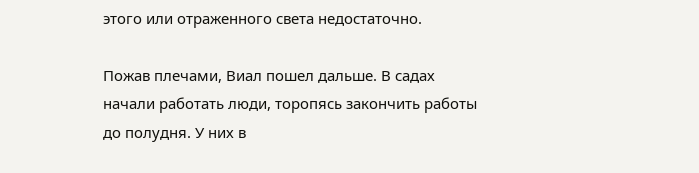этого или отраженного света недостаточно.

Пожав плечами, Виал пошел дальше. В садах начали работать люди, торопясь закончить работы до полудня. У них в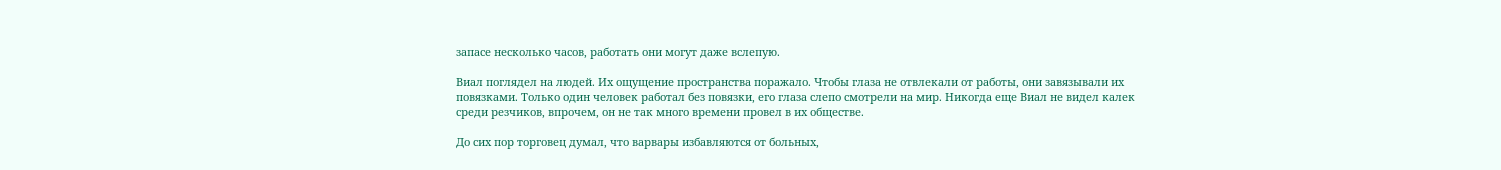запасе несколько часов, работать они могут даже вслепую.

Виал поглядел на людей. Их ощущение пространства поражало. Чтобы глаза не отвлекали от работы, они завязывали их повязками. Только один человек работал без повязки, его глаза слепо смотрели на мир. Никогда еще Виал не видел калек среди резчиков, впрочем, он не так много времени провел в их обществе.

До сих пор торговец думал, что варвары избавляются от больных,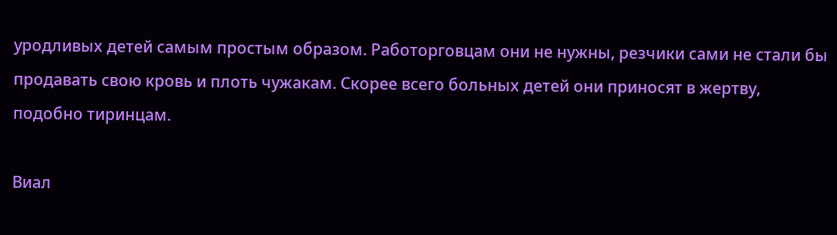уродливых детей самым простым образом. Работорговцам они не нужны, резчики сами не стали бы продавать свою кровь и плоть чужакам. Скорее всего больных детей они приносят в жертву, подобно тиринцам.

Виал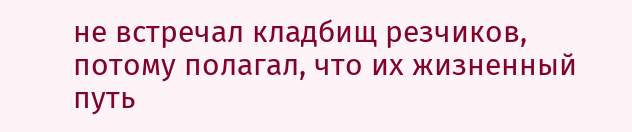не встречал кладбищ резчиков, потому полагал, что их жизненный путь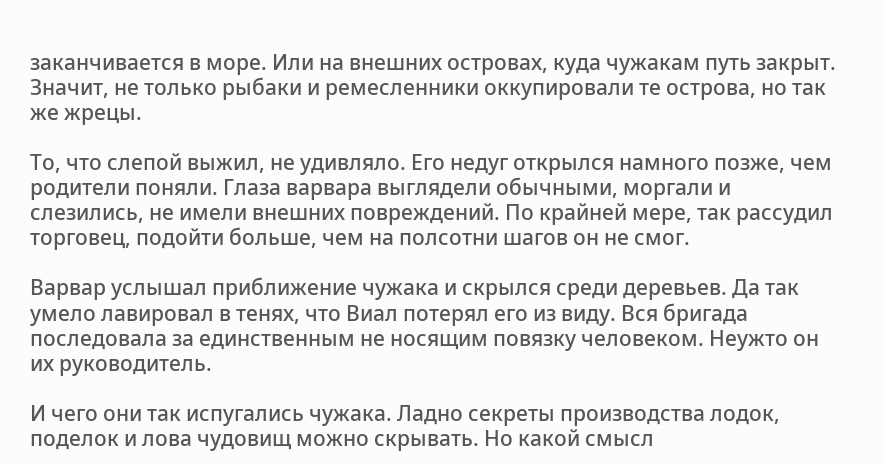заканчивается в море. Или на внешних островах, куда чужакам путь закрыт. Значит, не только рыбаки и ремесленники оккупировали те острова, но так же жрецы.

То, что слепой выжил, не удивляло. Его недуг открылся намного позже, чем родители поняли. Глаза варвара выглядели обычными, моргали и слезились, не имели внешних повреждений. По крайней мере, так рассудил торговец, подойти больше, чем на полсотни шагов он не смог.

Варвар услышал приближение чужака и скрылся среди деревьев. Да так умело лавировал в тенях, что Виал потерял его из виду. Вся бригада последовала за единственным не носящим повязку человеком. Неужто он их руководитель.

И чего они так испугались чужака. Ладно секреты производства лодок, поделок и лова чудовищ можно скрывать. Но какой смысл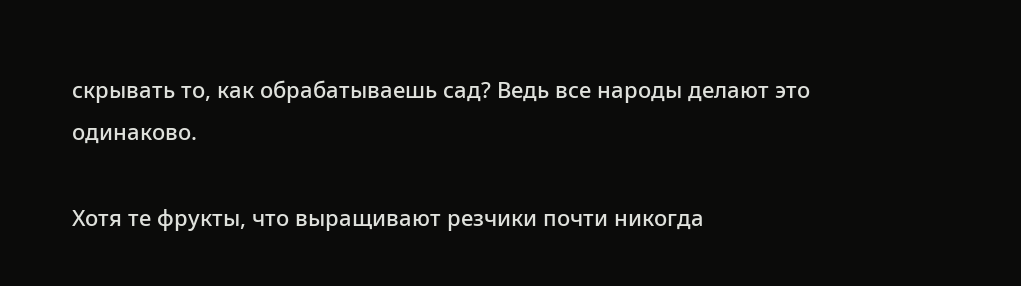скрывать то, как обрабатываешь сад? Ведь все народы делают это одинаково.

Хотя те фрукты, что выращивают резчики почти никогда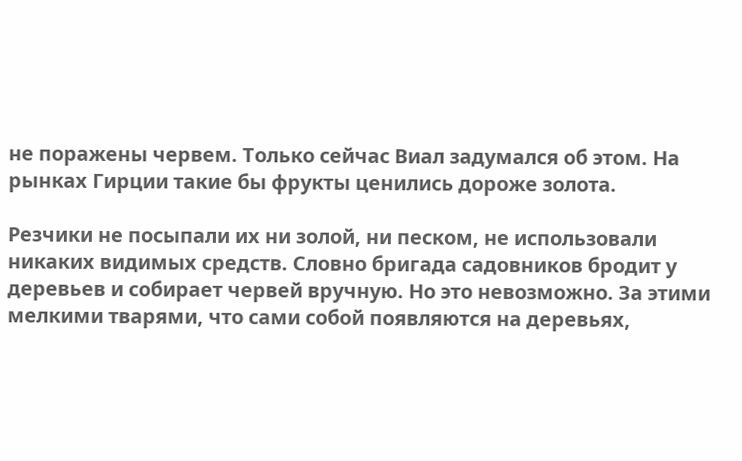не поражены червем. Только сейчас Виал задумался об этом. На рынках Гирции такие бы фрукты ценились дороже золота.

Резчики не посыпали их ни золой, ни песком, не использовали никаких видимых средств. Словно бригада садовников бродит у деревьев и собирает червей вручную. Но это невозможно. За этими мелкими тварями, что сами собой появляются на деревьях,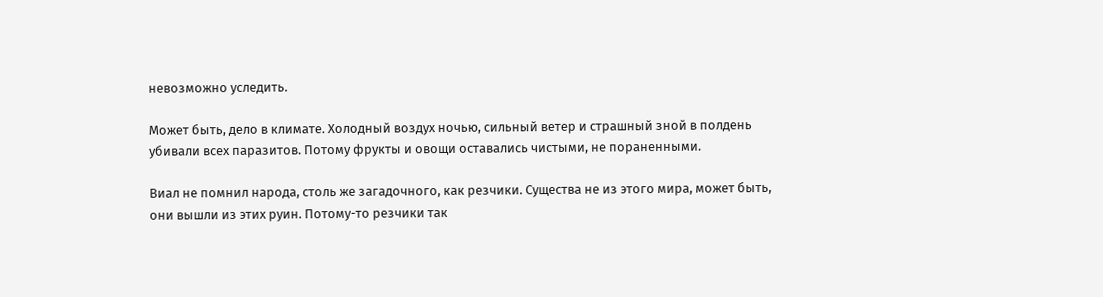невозможно уследить.

Может быть, дело в климате. Холодный воздух ночью, сильный ветер и страшный зной в полдень убивали всех паразитов. Потому фрукты и овощи оставались чистыми, не пораненными.

Виал не помнил народа, столь же загадочного, как резчики. Существа не из этого мира, может быть, они вышли из этих руин. Потому-то резчики так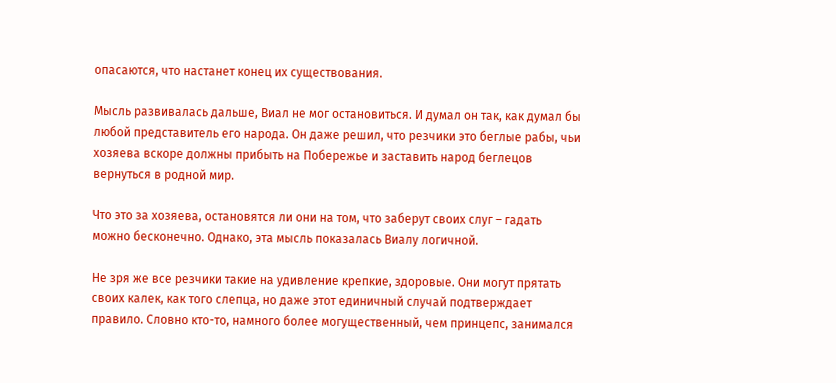опасаются, что настанет конец их существования.

Мысль развивалась дальше, Виал не мог остановиться. И думал он так, как думал бы любой представитель его народа. Он даже решил, что резчики это беглые рабы, чьи хозяева вскоре должны прибыть на Побережье и заставить народ беглецов вернуться в родной мир.

Что это за хозяева, остановятся ли они на том, что заберут своих слуг – гадать можно бесконечно. Однако, эта мысль показалась Виалу логичной.

Не зря же все резчики такие на удивление крепкие, здоровые. Они могут прятать своих калек, как того слепца, но даже этот единичный случай подтверждает правило. Словно кто-то, намного более могущественный, чем принцепс, занимался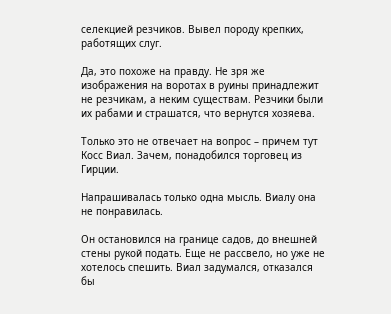селекцией резчиков. Вывел породу крепких, работящих слуг.

Да, это похоже на правду. Не зря же изображения на воротах в руины принадлежит не резчикам, а неким существам. Резчики были их рабами и страшатся, что вернутся хозяева.

Только это не отвечает на вопрос – причем тут Косс Виал. Зачем, понадобился торговец из Гирции.

Напрашивалась только одна мысль. Виалу она не понравилась.

Он остановился на границе садов, до внешней стены рукой подать. Еще не рассвело, но уже не хотелось спешить. Виал задумался, отказался бы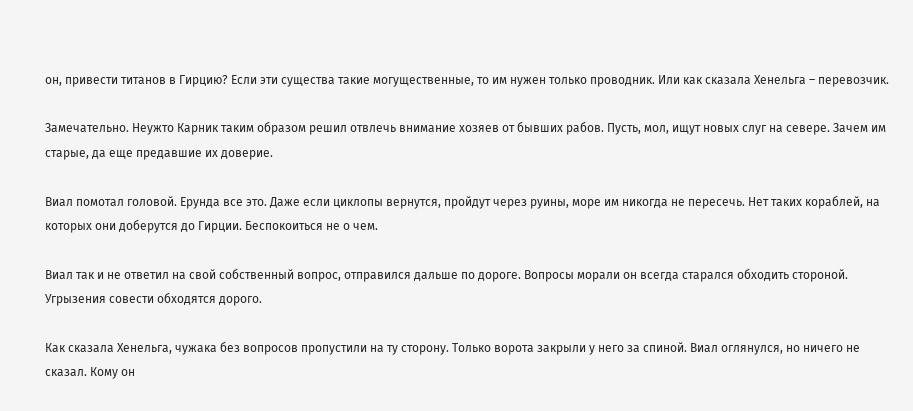он, привести титанов в Гирцию? Если эти существа такие могущественные, то им нужен только проводник. Или как сказала Хенельга – перевозчик.

Замечательно. Неужто Карник таким образом решил отвлечь внимание хозяев от бывших рабов. Пусть, мол, ищут новых слуг на севере. Зачем им старые, да еще предавшие их доверие.

Виал помотал головой. Ерунда все это. Даже если циклопы вернутся, пройдут через руины, море им никогда не пересечь. Нет таких кораблей, на которых они доберутся до Гирции. Беспокоиться не о чем.

Виал так и не ответил на свой собственный вопрос, отправился дальше по дороге. Вопросы морали он всегда старался обходить стороной. Угрызения совести обходятся дорого.

Как сказала Хенельга, чужака без вопросов пропустили на ту сторону. Только ворота закрыли у него за спиной. Виал оглянулся, но ничего не сказал. Кому он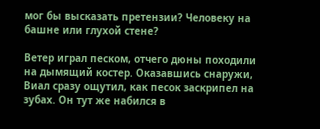мог бы высказать претензии? Человеку на башне или глухой стене?

Ветер играл песком, отчего дюны походили на дымящий костер. Оказавшись снаружи, Виал сразу ощутил, как песок заскрипел на зубах. Он тут же набился в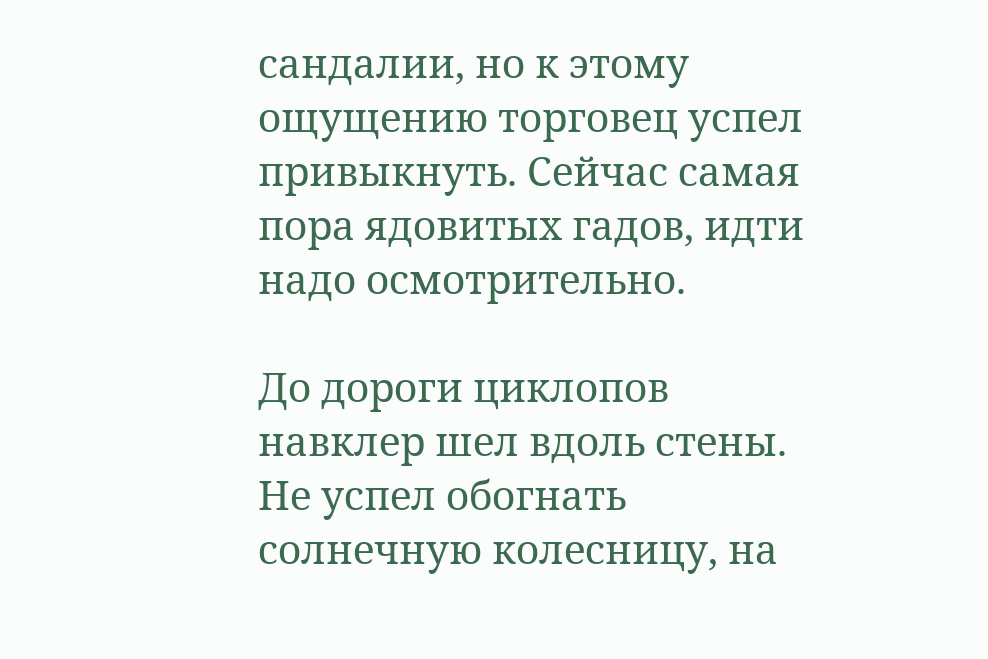сандалии, но к этому ощущению торговец успел привыкнуть. Сейчас самая пора ядовитых гадов, идти надо осмотрительно.

До дороги циклопов навклер шел вдоль стены. Не успел обогнать солнечную колесницу, на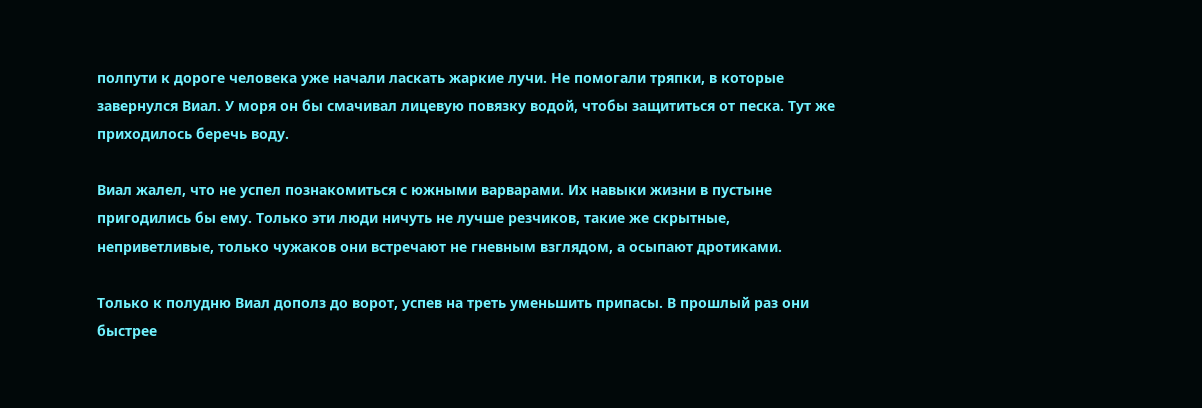полпути к дороге человека уже начали ласкать жаркие лучи. Не помогали тряпки, в которые завернулся Виал. У моря он бы смачивал лицевую повязку водой, чтобы защититься от песка. Тут же приходилось беречь воду.

Виал жалел, что не успел познакомиться с южными варварами. Их навыки жизни в пустыне пригодились бы ему. Только эти люди ничуть не лучше резчиков, такие же скрытные, неприветливые, только чужаков они встречают не гневным взглядом, а осыпают дротиками.

Только к полудню Виал дополз до ворот, успев на треть уменьшить припасы. В прошлый раз они быстрее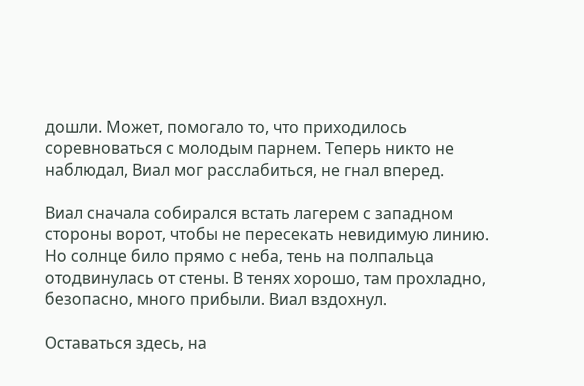дошли. Может, помогало то, что приходилось соревноваться с молодым парнем. Теперь никто не наблюдал, Виал мог расслабиться, не гнал вперед.

Виал сначала собирался встать лагерем с западном стороны ворот, чтобы не пересекать невидимую линию. Но солнце било прямо с неба, тень на полпальца отодвинулась от стены. В тенях хорошо, там прохладно, безопасно, много прибыли. Виал вздохнул.

Оставаться здесь, на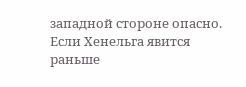западной стороне опасно. Если Хенельга явится раньше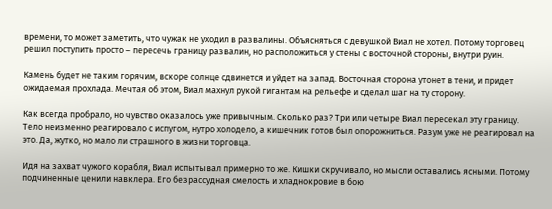времени, то может заметить, что чужак не уходил в развалины. Объясняться с девушкой Виал не хотел. Потому торговец решил поступить просто – пересечь границу развалин, но расположиться у стены с восточной стороны, внутри руин.

Камень будет не таким горячим, вскоре солнце сдвинется и уйдет на запад. Восточная сторона утонет в тени, и придет ожидаемая прохлада. Мечтая об этом, Виал махнул рукой гигантам на рельефе и сделал шаг на ту сторону.

Как всегда пробрало, но чувство оказалось уже привычным. Сколько раз? Три или четыре Виал пересекал эту границу. Тело неизменно реагировало с испугом, нутро холодело, а кишечник готов был опорожниться. Разум уже не реагировал на это. Да, жутко, но мало ли страшного в жизни торговца.

Идя на захват чужого корабля, Виал испытывал примерно то же. Кишки скручивало, но мысли оставались ясными. Потому подчиненные ценили навклера. Его безрассудная смелость и хладнокровие в бою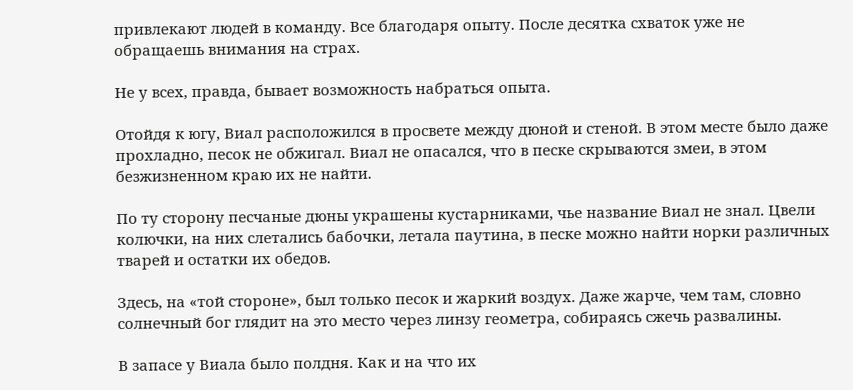привлекают людей в команду. Все благодаря опыту. После десятка схваток уже не обращаешь внимания на страх.

Не у всех, правда, бывает возможность набраться опыта.

Отойдя к югу, Виал расположился в просвете между дюной и стеной. В этом месте было даже прохладно, песок не обжигал. Виал не опасался, что в песке скрываются змеи, в этом безжизненном краю их не найти.

По ту сторону песчаные дюны украшены кустарниками, чье название Виал не знал. Цвели колючки, на них слетались бабочки, летала паутина, в песке можно найти норки различных тварей и остатки их обедов.

Здесь, на «той стороне», был только песок и жаркий воздух. Даже жарче, чем там, словно солнечный бог глядит на это место через линзу геометра, собираясь сжечь развалины.

В запасе у Виала было полдня. Как и на что их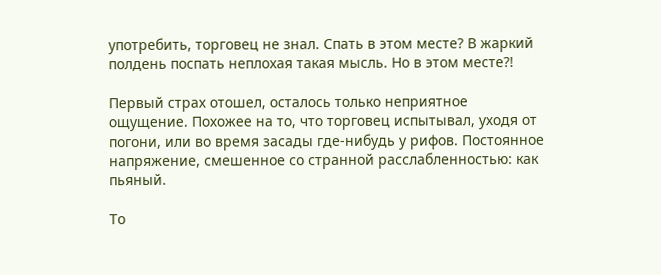употребить, торговец не знал. Спать в этом месте? В жаркий полдень поспать неплохая такая мысль. Но в этом месте?!

Первый страх отошел, осталось только неприятное ощущение. Похожее на то, что торговец испытывал, уходя от погони, или во время засады где-нибудь у рифов. Постоянное напряжение, смешенное со странной расслабленностью: как пьяный.

То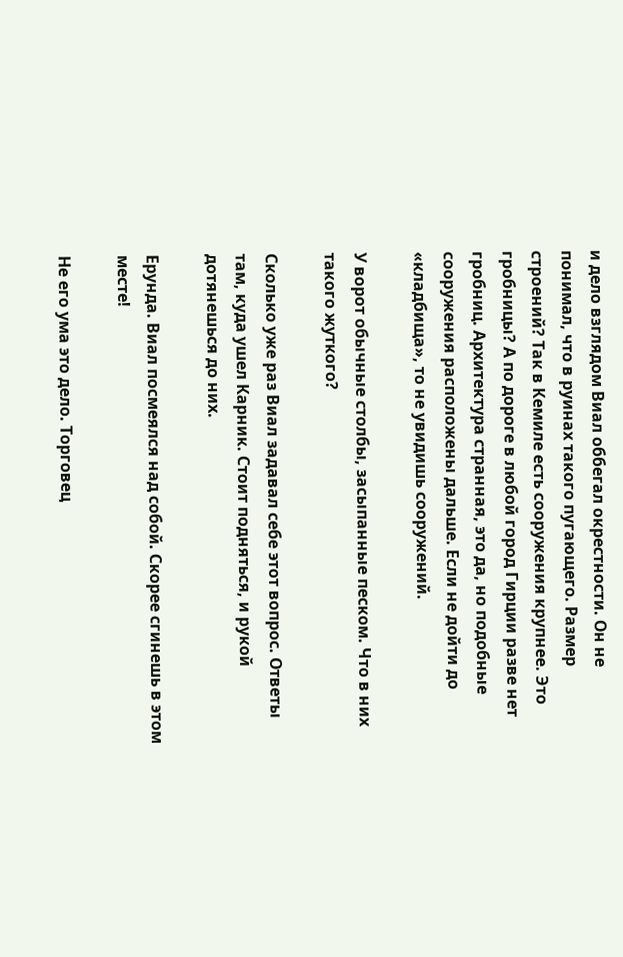и дело взглядом Виал оббегал окрестности. Он не понимал, что в руинах такого пугающего. Размер строений? Так в Кемиле есть сооружения крупнее. Это гробницы? А по дороге в любой город Гирции разве нет гробниц. Архитектура странная, это да, но подобные сооружения расположены дальше. Если не дойти до «кладбища», то не увидишь сооружений.

У ворот обычные столбы, засыпанные песком. Что в них такого жуткого?

Сколько уже раз Виал задавал себе этот вопрос. Ответы там, куда ушел Карник. Стоит подняться, и рукой дотянешься до них.

Ерунда. Виал посмеялся над собой. Скорее сгинешь в этом месте!

Не его ума это дело. Торговец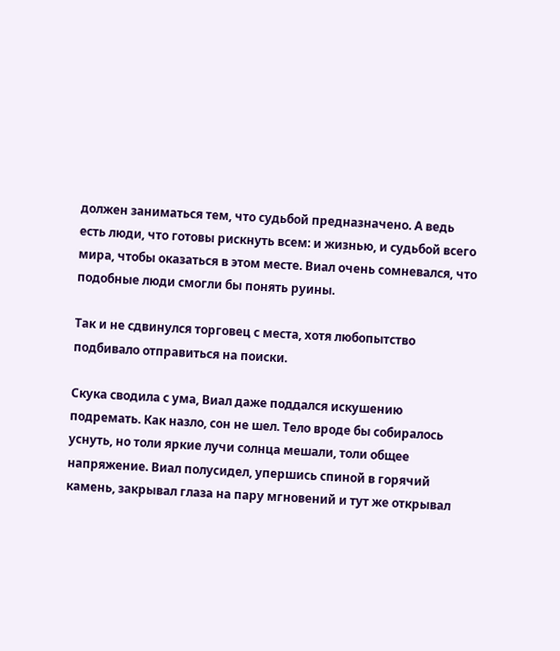должен заниматься тем, что судьбой предназначено. А ведь есть люди, что готовы рискнуть всем: и жизнью, и судьбой всего мира, чтобы оказаться в этом месте. Виал очень сомневался, что подобные люди смогли бы понять руины.

Так и не сдвинулся торговец с места, хотя любопытство подбивало отправиться на поиски.

Скука сводила с ума, Виал даже поддался искушению подремать. Как назло, сон не шел. Тело вроде бы собиралось уснуть, но толи яркие лучи солнца мешали, толи общее напряжение. Виал полусидел, упершись спиной в горячий камень, закрывал глаза на пару мгновений и тут же открывал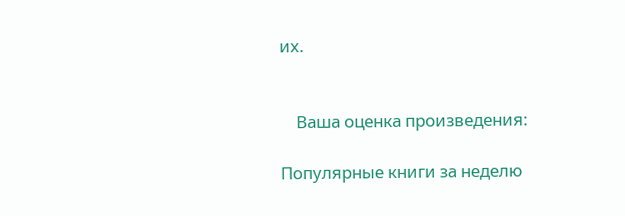их.


    Ваша оценка произведения:

Популярные книги за неделю